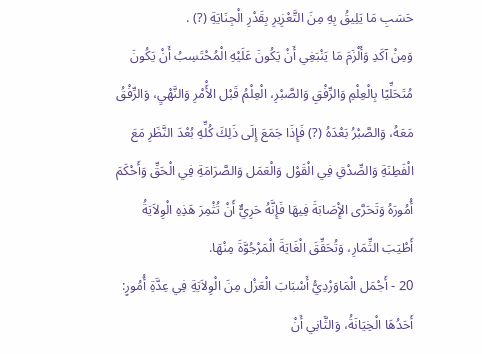حَسَبِ مَا يَلِيقُ بِهِ مِنَ التَّعْزِيرِ بِقَدْرِ الْجِنَايَةِ (?) .
وَمِنْ آكَدِ وَأَلْزَمَ مَا يَنْبَغِي أَنْ يَكُونَ عَلَيْهِ الْمُحْتَسِبُ أَنْ يَكُونَ مُتَحَلِّيًا بِالْعِلْمِ وَالرِّفْقِ وَالصَّبْرِ، الْعِلْمُ قَبْل الأَْمْرِ وَالنَّهْيِ، وَالرِّفْقُ مَعَهُ، وَالصَّبْرُ بَعْدَهُ (?) فَإِذَا جَمَعَ إِلَى ذَلِكَ كُلِّهِ بُعْدَ النَّظَرِ مَعَ الْفَطِنَةِ وَالصِّدْقِ فِي الْقَوْل وَالْعَمَل وَالصَّرَامَةِ فِي الْحَقِّ وَأَحْكَمَ أُمُورَهُ وَتَحَرَّى الإِْصَابَةَ فِيهَا فَإِنَّهُ حَرِيٌّ أَنْ تُثْمِرَ هَذِهِ الْوِلاَيَةُ أَطْيَبَ الثِّمَارِ، وَتُحَقِّقَ الْغَايَةَ الْمَرْجُوَّةَ مِنْهَا.
20 - أَجْمَل الْمَاوَرْدِيُّ أَسْبَابَ الْعَزْل مِنَ الْوِلاَيَةِ فِي عِدَّةِ أُمُورٍ: أَحَدُهَا الْخِيَانَةُ، وَالثَّانِي أَنْ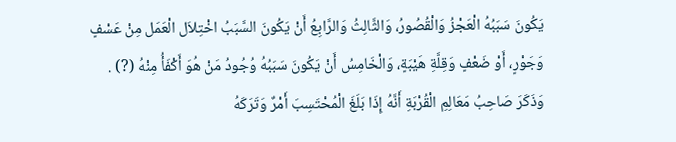يَكُونَ سَبَبُهُ الْعَجْزُ وَالْقُصُورُ، وَالثَّالِثُ وَالرَّابِعُ أَنْ يَكُونَ السَّبَبُ اخْتِلاَل الْعَمَل مِنْ عَسْفٍ وَجَوْرٍ، أَوْ ضَعْفٍ وَقِلَّةِ هَيْبَةٍ، وَالْخَامِسُ أَنْ يَكُونَ سَبَبُهُ وُجُودُ مَنْ هُوَ أَكْفَأُ مِنْهُ (?) .
وَذَكَرَ صَاحِبُ مَعَالِمِ الْقُرْبَةِ أَنَّهُ إِذَا بَلَغَ الْمُحْتَسِبَ أَمْرٌ وَتَرَكَهُ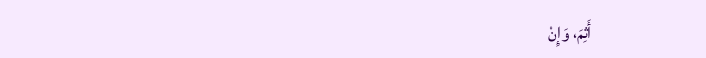أَثِمَ، وَإِنْ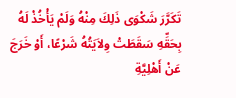تَكَرَّرَ شَكْوَى ذَلِكَ مِنْهُ وَلَمْ يَأْخُذْ لَهُ بِحَقِّهِ سَقَطَتْ وِلاَيَتُهُ شَرْعًا، أَوْ خَرَجَ عَنْ أَهْلِيَّةِ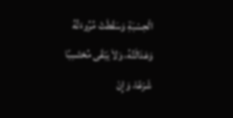الْحِسْبَةِ وَسَقَطَتْ مُرُوءَتُهُ وَعَدَالَتُهُ، وَلاَ يَبْقَى مُحْتَسِبًا شَرْعًا، وَإِنْ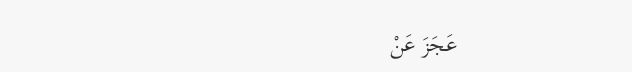عَجَزَ عَنْ